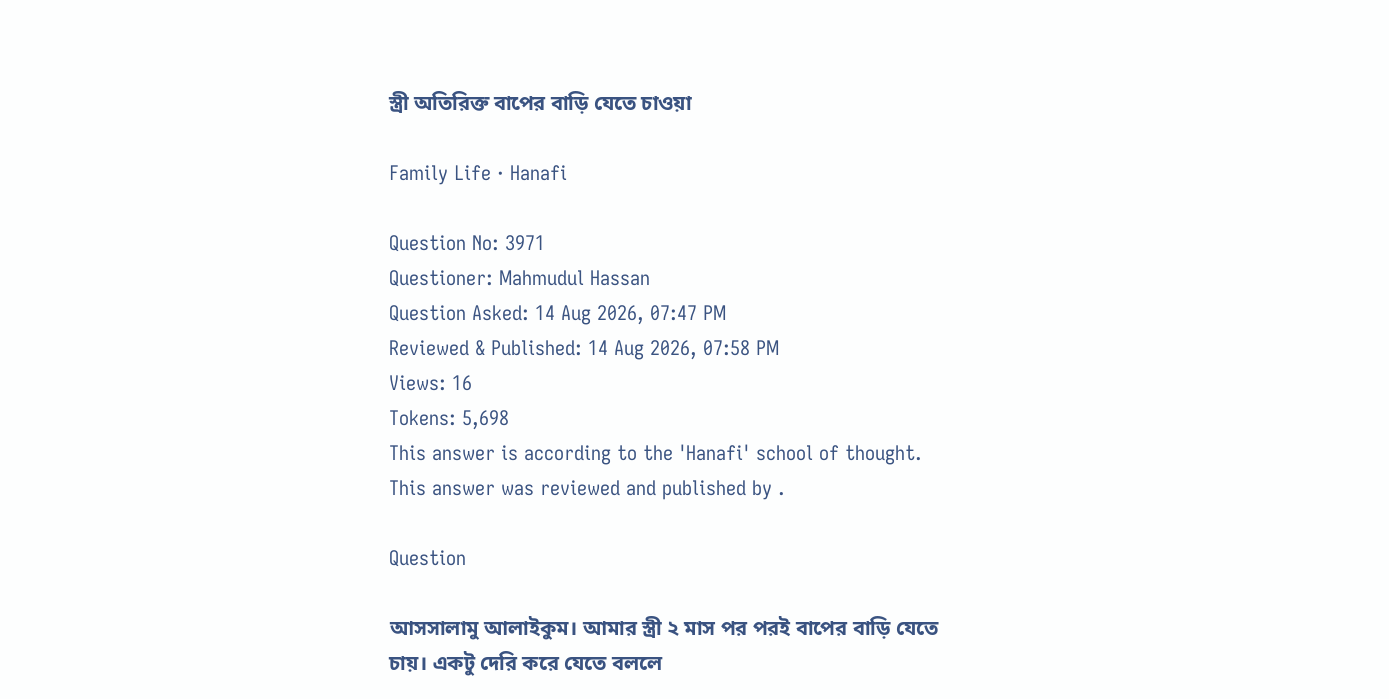স্ত্রী অতিরিক্ত বাপের বাড়ি যেতে চাওয়া

Family Life · Hanafi

Question No: 3971
Questioner: Mahmudul Hassan
Question Asked: 14 Aug 2026, 07:47 PM
Reviewed & Published: 14 Aug 2026, 07:58 PM
Views: 16
Tokens: 5,698
This answer is according to the 'Hanafi' school of thought.
This answer was reviewed and published by .

Question

আসসালামু আলাইকুম। আমার স্ত্রী ২ মাস পর পরই বাপের বাড়ি যেতে চায়। একটু দেরি করে যেতে বললে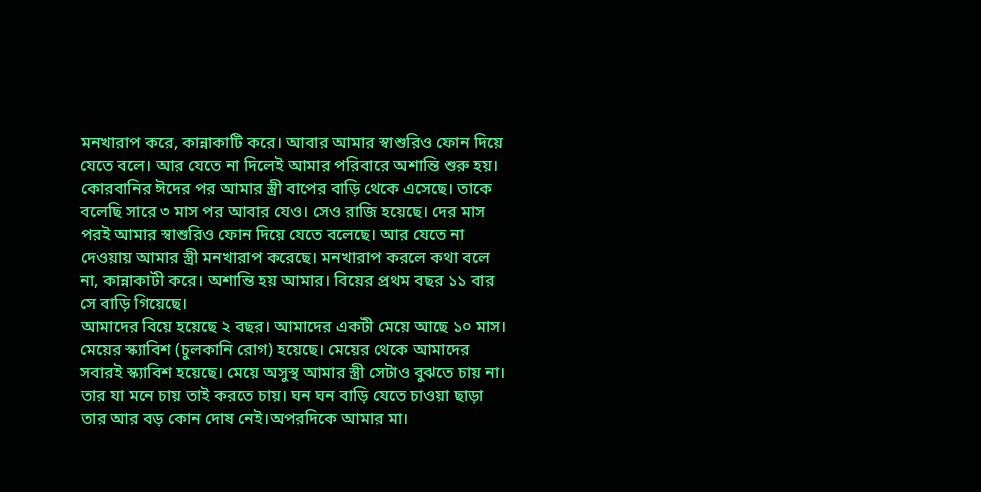মনখারাপ করে, কান্নাকাটি করে। আবার আমার স্বাশুরিও ফোন দিয়ে যেতে বলে। আর যেতে না দিলেই আমার পরিবারে অশান্তি শুরু হয়। কোরবানির ঈদের পর আমার স্ত্রী বাপের বাড়ি থেকে এসেছে। তাকে বলেছি সারে ৩ মাস পর আবার যেও। সেও রাজি হয়েছে। দের মাস পরই আমার স্বাশুরিও ফোন দিয়ে যেতে বলেছে। আর যেতে না দেওয়ায় আমার স্ত্রী মনখারাপ করেছে। মনখারাপ করলে কথা বলে না, কান্নাকাটী করে। অশান্তি হয় আমার। বিয়ের প্রথম বছর ১১ বার সে বাড়ি গিয়েছে।
আমাদের বিয়ে হয়েছে ২ বছর। আমাদের একটী মেয়ে আছে ১০ মাস। মেয়ের স্ক্যাবিশ (চুলকানি রোগ) হয়েছে। মেয়ের থেকে আমাদের সবারই স্ক্যাবিশ হয়েছে। মেয়ে অসুস্থ আমার স্ত্রী সেটাও বুঝতে চায় না। তার যা মনে চায় তাই করতে চায়। ঘন ঘন বাড়ি যেতে চাওয়া ছাড়া তার আর বড় কোন দোষ নেই।অপরদিকে আমার মা।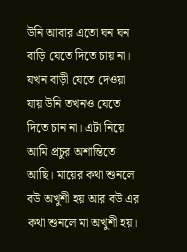উনি আবার এতো ঘন ঘন বাড়ি যেতে দিতে চায় না। যখন বাড়ী যেতে দেওয়া যায় উনি তখনও যেতে দিতে চান না। এটা নিয়ে আমি প্রচুর অশান্তিতে আছি। মায়ের কথা শুনলে বউ অখুশী হয় আর বউ এর কথা শুনলে মা অখুশী হয়।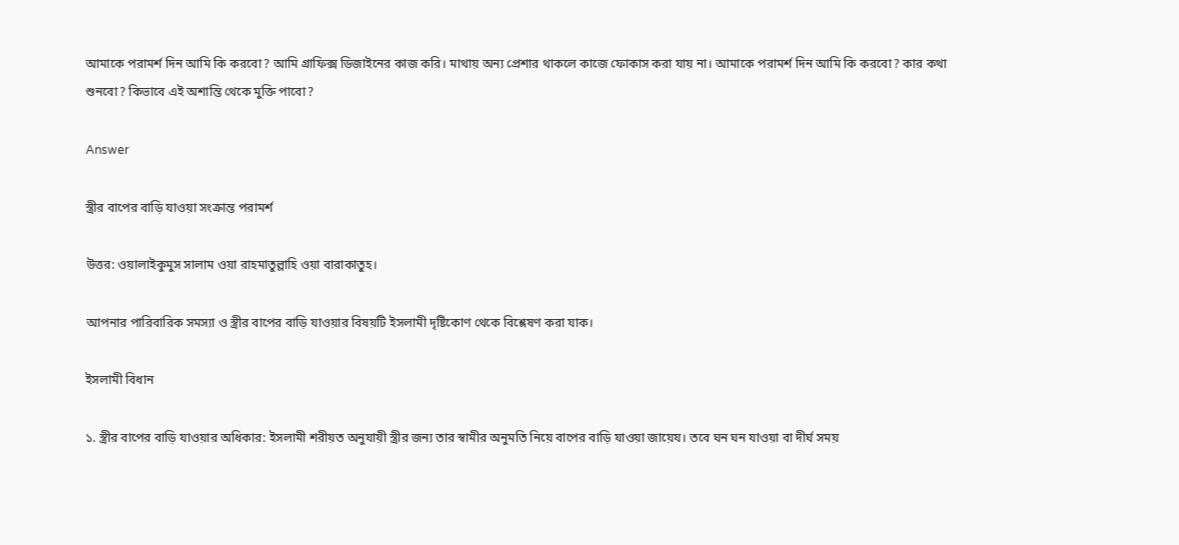আমাকে পরামর্শ দিন আমি কি করবো? আমি গ্রাফিক্স ডিজাইনের কাজ করি। মাথায় অন্য প্রেশার থাকলে কাজে ফোকাস করা যায় না। আমাকে পরামর্শ দিন আমি কি করবো? কার কথা শুনবো? কিভাবে এই অশান্তি থেকে মুক্তি পাবো?

Answer

স্ত্রীর বাপের বাড়ি যাওয়া সংক্রান্ত পরামর্শ

উত্তর: ওয়ালাইকুমুস সালাম ওয়া রাহমাতুল্লাহি ওয়া বারাকাতুহ।

আপনার পারিবারিক সমস্যা ও স্ত্রীর বাপের বাড়ি যাওয়ার বিষয়টি ইসলামী দৃষ্টিকোণ থেকে বিশ্লেষণ করা যাক।

ইসলামী বিধান

১. স্ত্রীর বাপের বাড়ি যাওয়ার অধিকার: ইসলামী শরীয়ত অনুযায়ী স্ত্রীর জন্য তার স্বামীর অনুমতি নিয়ে বাপের বাড়ি যাওয়া জায়েয। তবে ঘন ঘন যাওয়া বা দীর্ঘ সময়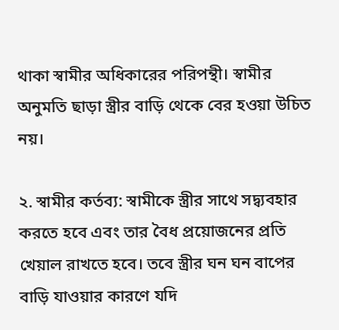থাকা স্বামীর অধিকারের পরিপন্থী। স্বামীর অনুমতি ছাড়া স্ত্রীর বাড়ি থেকে বের হওয়া উচিত নয়।

২. স্বামীর কর্তব্য: স্বামীকে স্ত্রীর সাথে সদ্ব্যবহার করতে হবে এবং তার বৈধ প্রয়োজনের প্রতি খেয়াল রাখতে হবে। তবে স্ত্রীর ঘন ঘন বাপের বাড়ি যাওয়ার কারণে যদি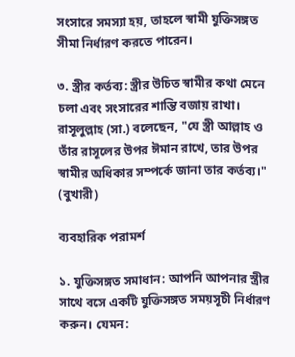সংসারে সমস্যা হয়, তাহলে স্বামী যুক্তিসঙ্গত সীমা নির্ধারণ করতে পারেন।

৩. স্ত্রীর কর্তব্য: স্ত্রীর উচিত স্বামীর কথা মেনে চলা এবং সংসারের শান্তি বজায় রাখা। রাসূলুল্লাহ (সা.) বলেছেন, "যে স্ত্রী আল্লাহ ও তাঁর রাসূলের উপর ঈমান রাখে, তার উপর স্বামীর অধিকার সম্পর্কে জানা তার কর্তব্য।" (বুখারী)

ব্যবহারিক পরামর্শ

১. যুক্তিসঙ্গত সমাধান: আপনি আপনার স্ত্রীর সাথে বসে একটি যুক্তিসঙ্গত সময়সূচী নির্ধারণ করুন। যেমন: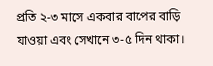প্রতি ২-৩ মাসে একবার বাপের বাড়ি যাওয়া এবং সেখানে ৩-৫ দিন থাকা।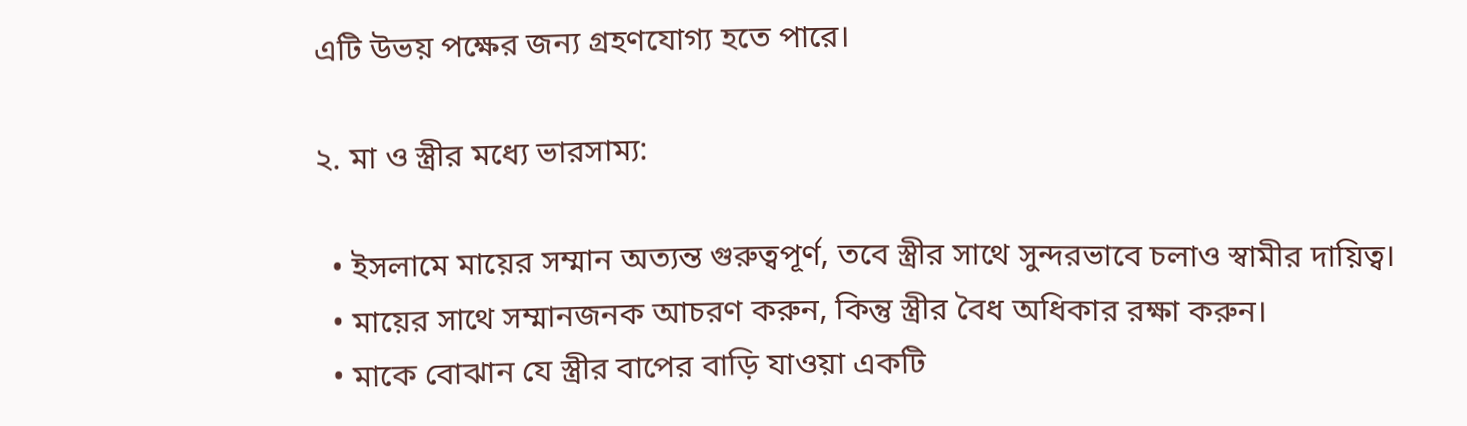এটি উভয় পক্ষের জন্য গ্রহণযোগ্য হতে পারে।

২. মা ও স্ত্রীর মধ্যে ভারসাম্য:

  • ইসলামে মায়ের সম্মান অত্যন্ত গুরুত্বপূর্ণ, তবে স্ত্রীর সাথে সুন্দরভাবে চলাও স্বামীর দায়িত্ব।
  • মায়ের সাথে সম্মানজনক আচরণ করুন, কিন্তু স্ত্রীর বৈধ অধিকার রক্ষা করুন।
  • মাকে বোঝান যে স্ত্রীর বাপের বাড়ি যাওয়া একটি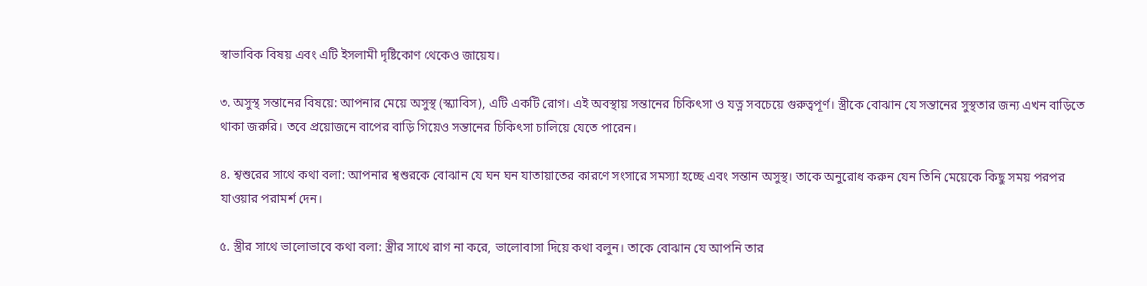স্বাভাবিক বিষয় এবং এটি ইসলামী দৃষ্টিকোণ থেকেও জায়েয।

৩. অসুস্থ সন্তানের বিষয়ে: আপনার মেয়ে অসুস্থ (স্ক্যাবিস), এটি একটি রোগ। এই অবস্থায় সন্তানের চিকিৎসা ও যত্ন সবচেয়ে গুরুত্বপূর্ণ। স্ত্রীকে বোঝান যে সন্তানের সুস্থতার জন্য এখন বাড়িতে থাকা জরুরি। তবে প্রয়োজনে বাপের বাড়ি গিয়েও সন্তানের চিকিৎসা চালিয়ে যেতে পারেন।

৪. শ্বশুরের সাথে কথা বলা: আপনার শ্বশুরকে বোঝান যে ঘন ঘন যাতায়াতের কারণে সংসারে সমস্যা হচ্ছে এবং সন্তান অসুস্থ। তাকে অনুরোধ করুন যেন তিনি মেয়েকে কিছু সময় পরপর যাওয়ার পরামর্শ দেন।

৫. স্ত্রীর সাথে ভালোভাবে কথা বলা: স্ত্রীর সাথে রাগ না করে, ভালোবাসা দিয়ে কথা বলুন। তাকে বোঝান যে আপনি তার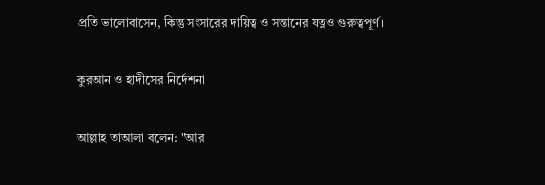প্রতি ভালোবাসেন, কিন্তু সংসারের দায়িত্ব ও সন্তানের যত্নও গুরুত্বপূর্ণ।

কুরআন ও হাদীসের নির্দেশনা

আল্লাহ তাআলা বলেন: "আর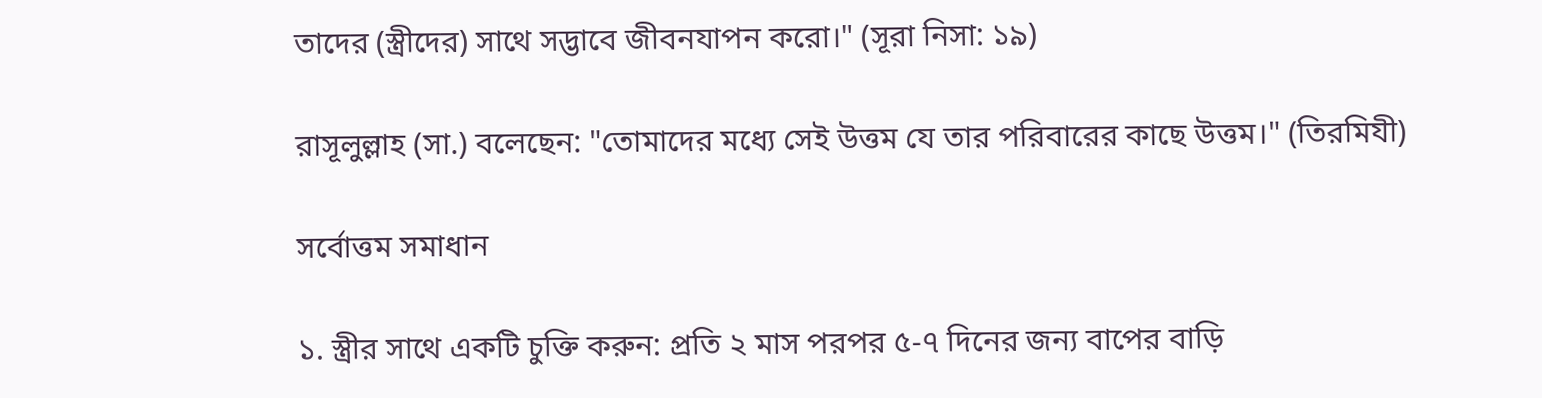তাদের (স্ত্রীদের) সাথে সদ্ভাবে জীবনযাপন করো।" (সূরা নিসা: ১৯)

রাসূলুল্লাহ (সা.) বলেছেন: "তোমাদের মধ্যে সেই উত্তম যে তার পরিবারের কাছে উত্তম।" (তিরমিযী)

সর্বোত্তম সমাধান

১. স্ত্রীর সাথে একটি চুক্তি করুন: প্রতি ২ মাস পরপর ৫-৭ দিনের জন্য বাপের বাড়ি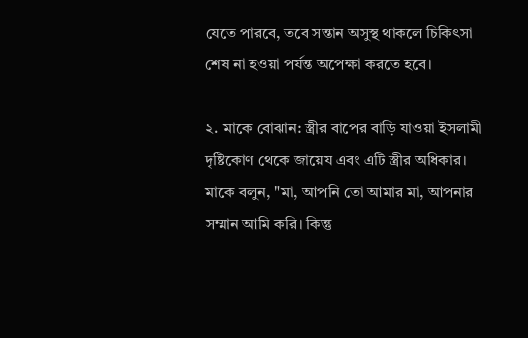যেতে পারবে, তবে সন্তান অসুস্থ থাকলে চিকিৎসা শেষ না হওয়া পর্যন্ত অপেক্ষা করতে হবে।

২. মাকে বোঝান: স্ত্রীর বাপের বাড়ি যাওয়া ইসলামী দৃষ্টিকোণ থেকে জায়েয এবং এটি স্ত্রীর অধিকার। মাকে বলুন, "মা, আপনি তো আমার মা, আপনার সম্মান আমি করি। কিন্তু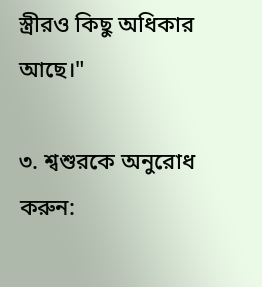স্ত্রীরও কিছু অধিকার আছে।"

৩. শ্বশুরকে অনুরোধ করুন: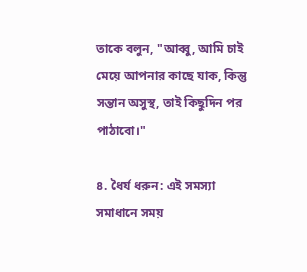তাকে বলুন, "আব্বু, আমি চাই মেয়ে আপনার কাছে যাক, কিন্তু সন্তান অসুস্থ, তাই কিছুদিন পর পাঠাবো।"

৪. ধৈর্য ধরুন: এই সমস্যা সমাধানে সময়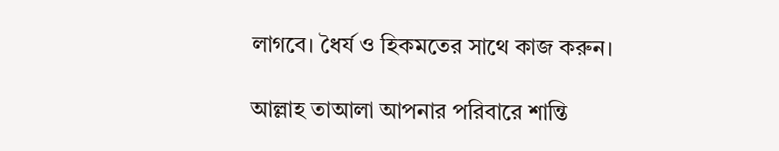লাগবে। ধৈর্য ও হিকমতের সাথে কাজ করুন।

আল্লাহ তাআলা আপনার পরিবারে শান্তি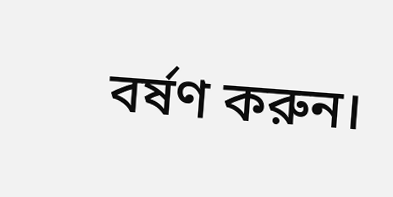বর্ষণ করুন।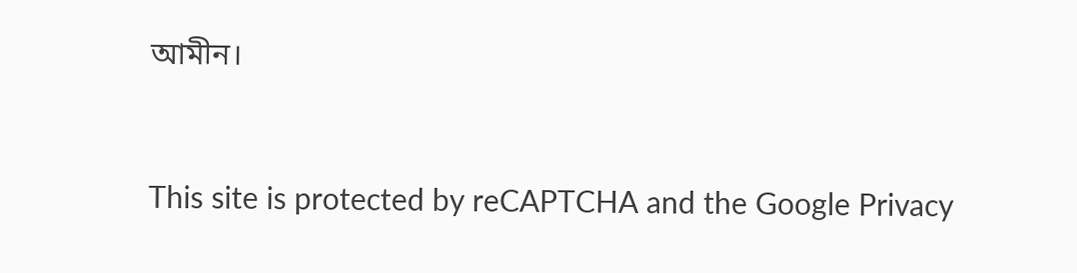আমীন।


This site is protected by reCAPTCHA and the Google Privacy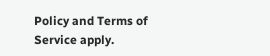Policy and Terms of Service apply.